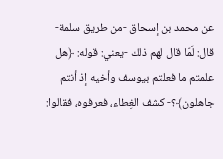عن محمد بن إسحاق -من طريق سلمة- قال: لَمّا قال لهم ذلك -يعني: قوله: ﴿هل علمتم ما فعلتم بيوسف وأخيه إذ أنتم جاهلون﴾؟- كشف الغِطاء، فعرفوه، فقالوا: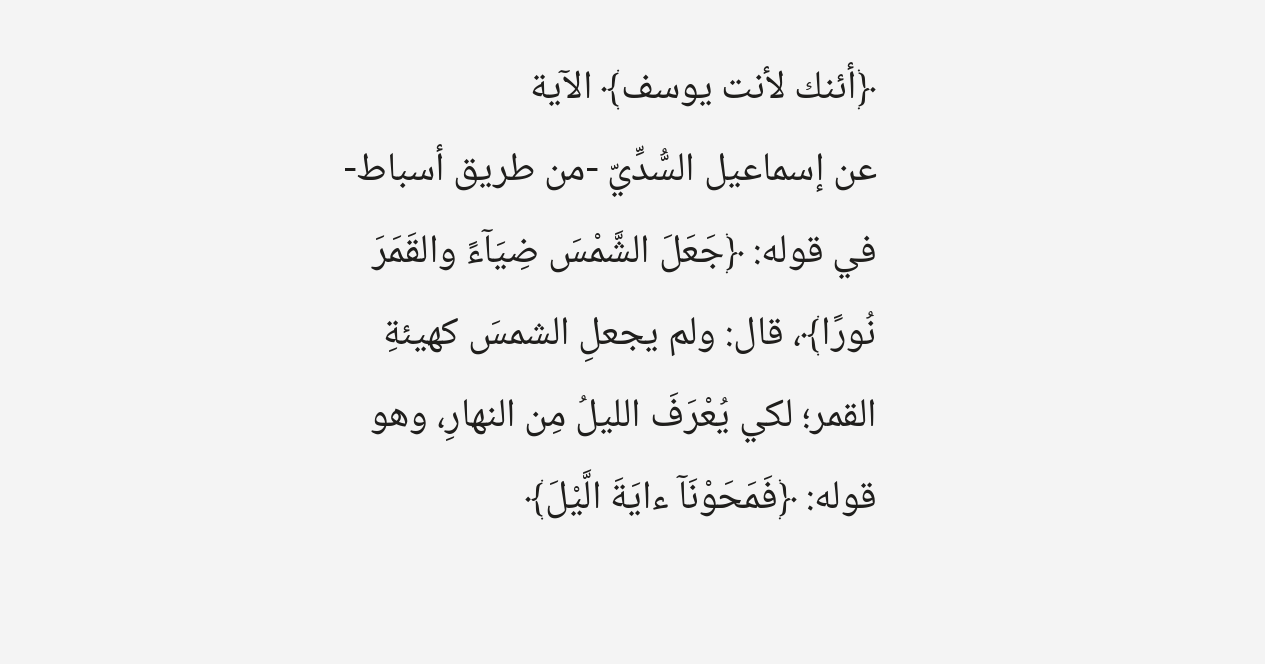﴿أئنك لأنت يوسف﴾ الآية
عن إسماعيل السُّدِّيّ -من طريق أسباط- في قوله: ﴿جَعَلَ الشَّمْسَ ضِيَآءً والقَمَرَ نُورًا﴾، قال: ولم يجعلِ الشمسَ كهيئةِ القمر؛ لكي يُعْرَفَ الليلُ مِن النهارِ، وهو قوله: ﴿فَمَحَوْنَآ ءايَةَ الَّيْلَ﴾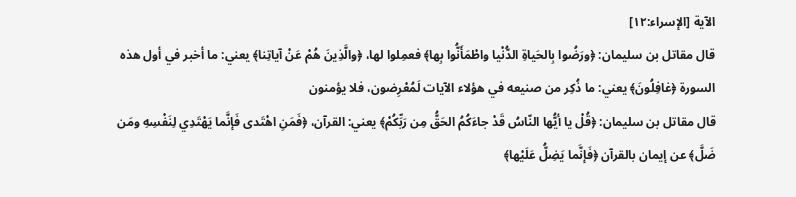الآية [الإسراء:١٢]
قال مقاتل بن سليمان: ﴿ورَضُوا بِالحَياةِ الدُّنْيا واطْمَأَنُّوا بِها﴾ فعمِلوا لها، ﴿والَّذِينَ هُمْ عَنْ آياتِنا﴾ يعني: ما أخبر في أول هذه السورة ﴿غافِلُونَ﴾ يعني: ما ذُكِر من صنيعه في هؤلاء الآيات لَمُعْرِضون، فلا يؤمنون
قال مقاتل بن سليمان: ﴿قُلْ يا أيُّها النّاسُ قَدْ جاءَكُمُ الحَقُّ مِن رَبِّكُمْ﴾ يعني: القرآن، ﴿فَمَنِ اهْتَدى فَإنَّما يَهْتَدِي لِنَفْسِهِ ومَن ضَلَّ﴾ عن إيمان بالقرآن ﴿فَإنَّما يَضِلُّ عَلَيْها﴾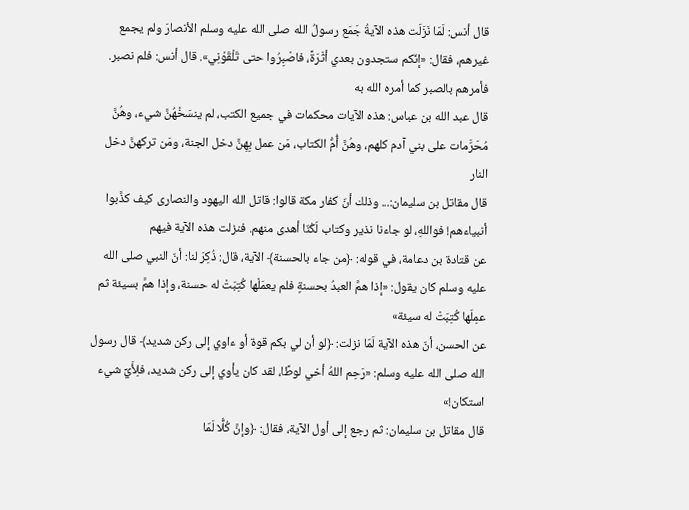قال أنس: لَمّا نَزَلَت هذه الآيةُ جَمَع رسولُ الله صلى الله عليه وسلم الأنصارَ ولم يجمع غيرهم، فقال: «إنّكم ستجدون بعدي أثَرَةً، فاصْبِرُوا حتى تَلْقَوْنِي». قال أنس: فلم نصبر. فأمرهم بالصبر كما أمره الله به
قال عبد الله بن عباس: هذه الآيات محكمات في جميع الكتب، لم ينسَخْهُنَّ شيء، وهُنَّ مُحَرَّمات على بني آدم كلهم، وهُنَّ أُمُّ الكتاب، مَن عمل بِهِنَّ دخل الجنة، ومَن تركهنَّ دخل النار
قال مقاتل بن سليمان:... وذلك أنّ كفار مكة قالوا: قاتل الله اليهود والنصارى كيف كذَّبوا أنبياءهم! فواللهِ، لو جاءنا نذير وكتاب لَكُنّا أهدى منهم. فنزلت هذه الآية فيهم
عن قتادة بن دعامة، في قوله: ﴿من جاء بالحسنة﴾ الآية، قال: ذُكِرَ لنا: أنّ النبي صلى الله عليه وسلم كان يقول: «إذا همَّ العبدُ بحسنةٍ فلم يعمَلْها كُتِبَتْ له حسنة، وإذا همَّ بسيئة ثم عمِلَها كُتِبَتْ له سيئة»
عن الحسن، أنّ هذه الآية لَمّا نزلت: ﴿لو أن لي بكم قوة أو ءاوي إلى ركن شديد﴾ قال رسول الله صلى الله عليه وسلم: «رَحِم اللهُ أخي لوطًا، لقد كان يأوي إلى ركن شديد، فلِأَيِّ شيء استكان!»
قال مقاتل بن سليمان: ثم رجع إلى أول الآية، فقال: ﴿وإنَّ كُلًّا لَمّا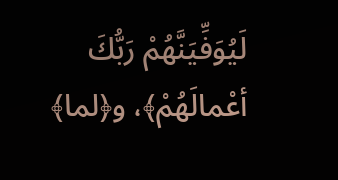لَيُوَفِّيَنَّهُمْ رَبُّكَ أعْمالَهُمْ﴾، و﴿لما﴾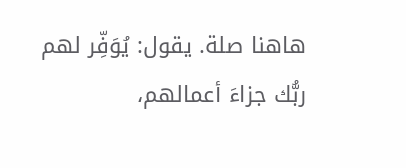هاهنا صلة. يقول: يُوَفِّر لهم ربُّك جزاءَ أعمالهم،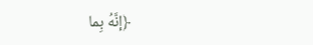﴿إنَّهُ بِما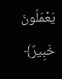يَعْمَلُونَ خَبِيرٌ﴾